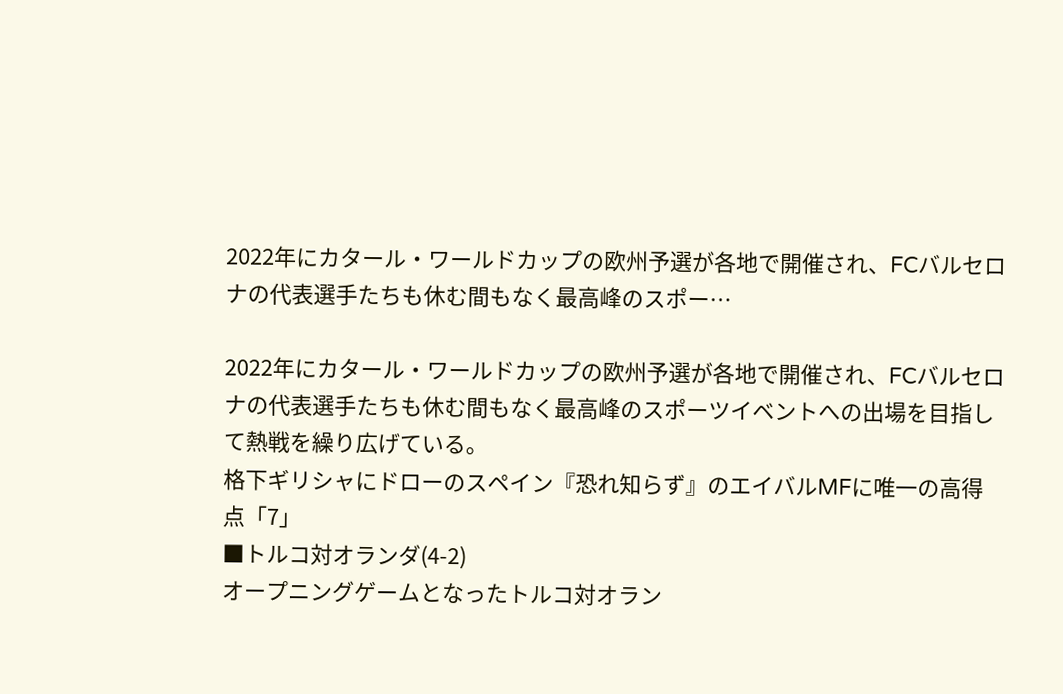2022年にカタール・ワールドカップの欧州予選が各地で開催され、FCバルセロナの代表選手たちも休む間もなく最高峰のスポー…

2022年にカタール・ワールドカップの欧州予選が各地で開催され、FCバルセロナの代表選手たちも休む間もなく最高峰のスポーツイベントへの出場を目指して熱戦を繰り広げている。
格下ギリシャにドローのスペイン『恐れ知らず』のエイバルMFに唯一の高得点「7」
■トルコ対オランダ(4-2)
オープニングゲームとなったトルコ対オラン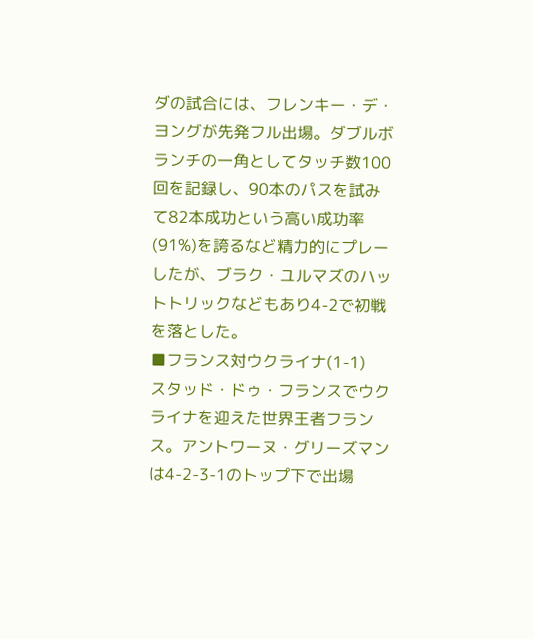ダの試合には、フレンキー・デ・ヨングが先発フル出場。ダブルボランチの一角としてタッチ数100回を記録し、90本のパスを試みて82本成功という高い成功率(91%)を誇るなど精力的にプレーしたが、ブラク・ユルマズのハットトリックなどもあり4-2で初戦を落とした。
■フランス対ウクライナ(1-1)
スタッド・ドゥ・フランスでウクライナを迎えた世界王者フランス。アントワーヌ・グリーズマンは4-2-3-1のトップ下で出場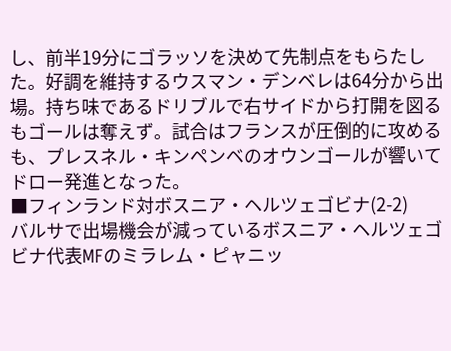し、前半19分にゴラッソを決めて先制点をもらたした。好調を維持するウスマン・デンベレは64分から出場。持ち味であるドリブルで右サイドから打開を図るもゴールは奪えず。試合はフランスが圧倒的に攻めるも、プレスネル・キンペンベのオウンゴールが響いてドロー発進となった。
■フィンランド対ボスニア・ヘルツェゴビナ(2-2)
バルサで出場機会が減っているボスニア・ヘルツェゴビナ代表MFのミラレム・ピャニッ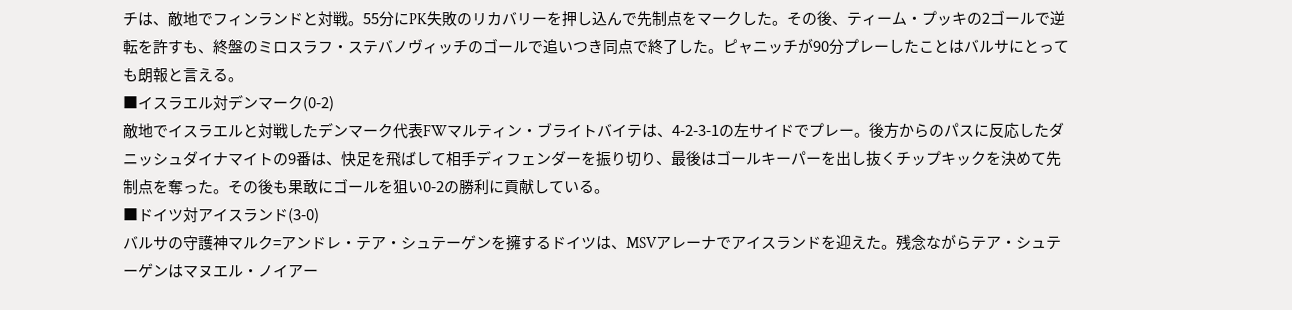チは、敵地でフィンランドと対戦。55分にPK失敗のリカバリーを押し込んで先制点をマークした。その後、ティーム・プッキの2ゴールで逆転を許すも、終盤のミロスラフ・ステバノヴィッチのゴールで追いつき同点で終了した。ピャニッチが90分プレーしたことはバルサにとっても朗報と言える。
■イスラエル対デンマーク(0-2)
敵地でイスラエルと対戦したデンマーク代表FWマルティン・ブライトバイテは、4-2-3-1の左サイドでプレー。後方からのパスに反応したダニッシュダイナマイトの9番は、快足を飛ばして相手ディフェンダーを振り切り、最後はゴールキーパーを出し抜くチップキックを決めて先制点を奪った。その後も果敢にゴールを狙い0-2の勝利に貢献している。
■ドイツ対アイスランド(3-0)
バルサの守護神マルク=アンドレ・テア・シュテーゲンを擁するドイツは、MSVアレーナでアイスランドを迎えた。残念ながらテア・シュテーゲンはマヌエル・ノイアー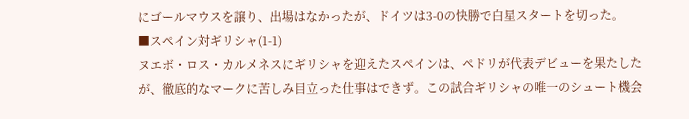にゴールマウスを譲り、出場はなかったが、ドイツは3-0の快勝で白星スタートを切った。
■スペイン対ギリシャ(1-1)
ヌエボ・ロス・カルメネスにギリシャを迎えたスペインは、ペドリが代表デビューを果たしたが、徹底的なマークに苦しみ目立った仕事はできず。この試合ギリシャの唯一のシュート機会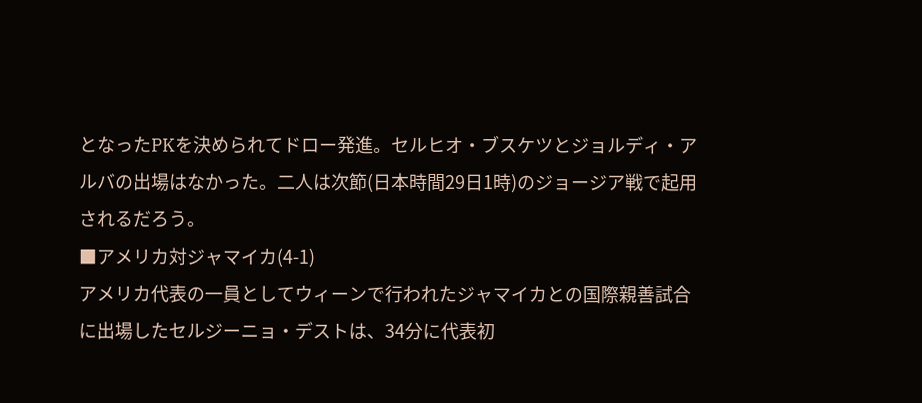となったPKを決められてドロー発進。セルヒオ・ブスケツとジョルディ・アルバの出場はなかった。二人は次節(日本時間29日1時)のジョージア戦で起用されるだろう。
■アメリカ対ジャマイカ(4-1)
アメリカ代表の一員としてウィーンで行われたジャマイカとの国際親善試合に出場したセルジーニョ・デストは、34分に代表初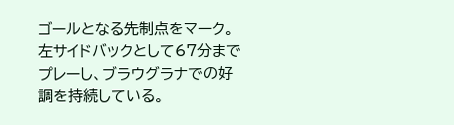ゴールとなる先制点をマーク。左サイドバックとして67分までプレーし、ブラウグラナでの好調を持続している。